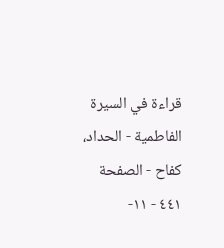قراءة في السيرة الفاطمية - الحداد، كفاح - الصفحة ٤٤١ - ١١-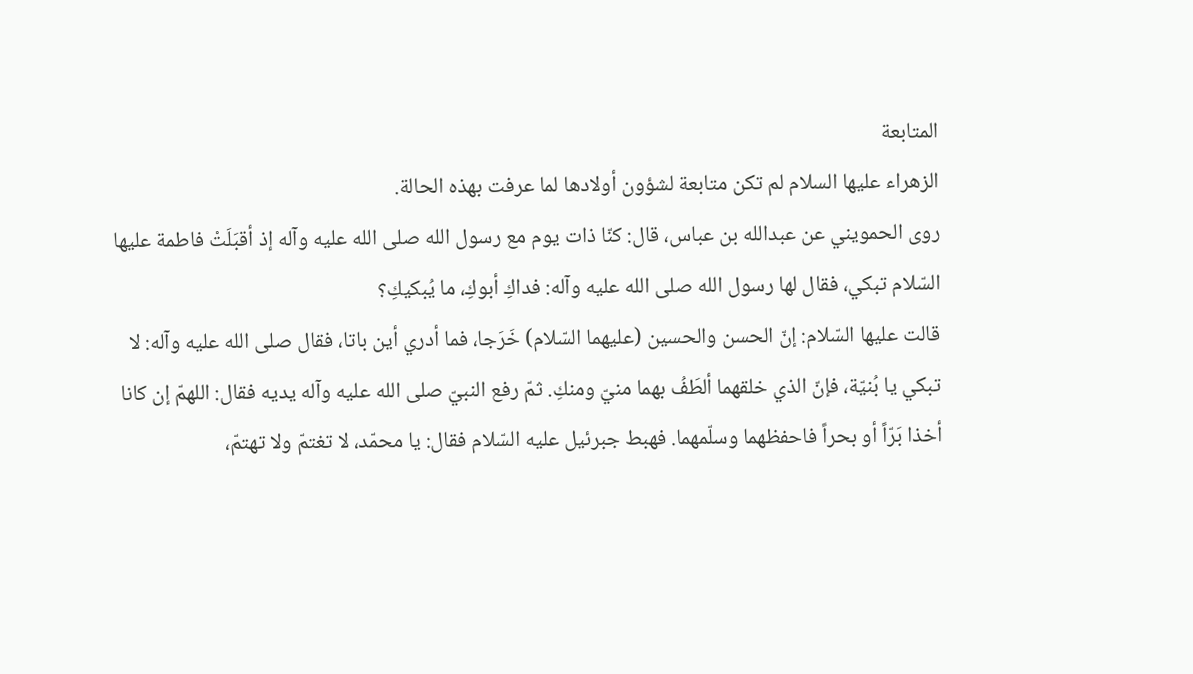المتابعة
الزهراء عليها السلام لم تكن متابعة لشؤون أولادها لما عرفت بهذه الحالة.
روى الحمويني عن عبدالله بن عباس، قال: كنّا ذات يوم مع رسول الله صلى الله عليه وآله إذ أقبَلَتْ فاطمة عليها السّلام تبكي، فقال لها رسول الله صلى الله عليه وآله: فداكِ أبوكِ، ما يُبكيكِ؟
قالت عليها السّلام: إنّ الحسن والحسين (عليهما السّلام) خَرَجا، فما أدري أين باتا، فقال صلى الله عليه وآله: لا تبكي يا بُنيّة، فإنّ الذي خلقهما ألطَفُ بهما منيّ ومنكِ. ثمّ رفع النبيّ صلى الله عليه وآله يديه فقال: اللهمّ إن كانا أخذا بَرّاً أو بحراً فاحفظهما وسلّمهما. فهبط جبرئيل عليه السّلام فقال: يا محمّد، لا تغتمّ ولا تهتمّ،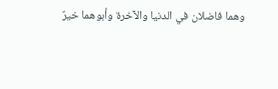وهما فاضلان في الدنيا والآخرة وأبوهما خيرٌ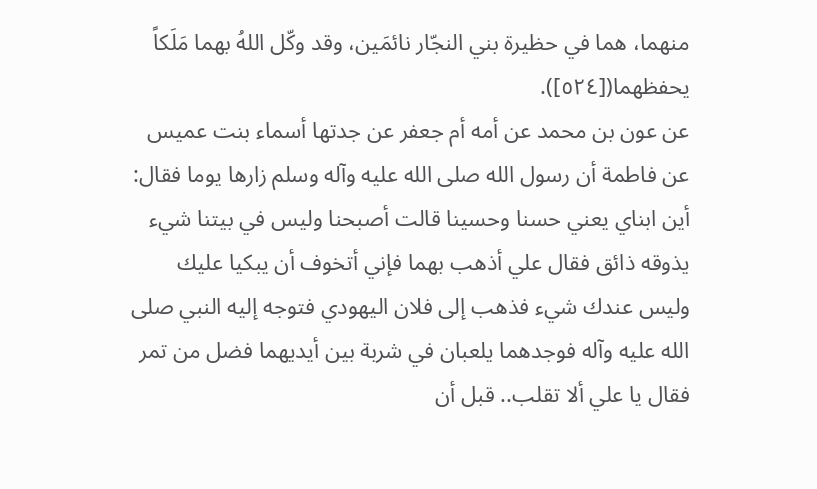منهما، هما في حظيرة بني النجّار نائمَين، وقد وكّل اللهُ بهما مَلَكاً يحفظهما([٥٢٤]).
عن عون بن محمد عن أمه أم جعفر عن جدتها أسماء بنت عميس عن فاطمة أن رسول الله صلى الله عليه وآله وسلم زارها يوما فقال: أين ابناي يعني حسنا وحسينا قالت أصبحنا وليس في بيتنا شيء يذوقه ذائق فقال علي أذهب بهما فإني أتخوف أن يبكيا عليك وليس عندك شيء فذهب إلى فلان اليهودي فتوجه إليه النبي صلى الله عليه وآله فوجدهما يلعبان في شربة بين أيديهما فضل من تمر فقال يا علي ألا تقلب.. قبل أن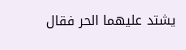يشتد عليهما الحر فقال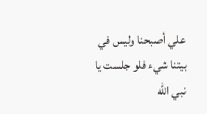علي أصبحنا وليس في بيتنا شيء فلو جلست يا نبي الله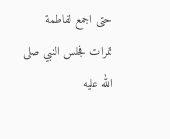حتى اجمع لفاطمة تمرات فجلس النبي صلى الله عليه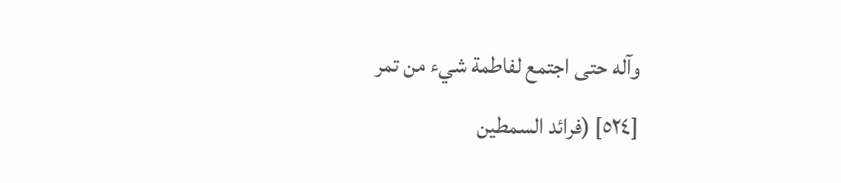وآله حتى اجتمع لفاطمة شيء من تمر
[٥٢٤] (فرائد السمطين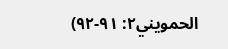الحمويني٢: ٩١-٩٢)